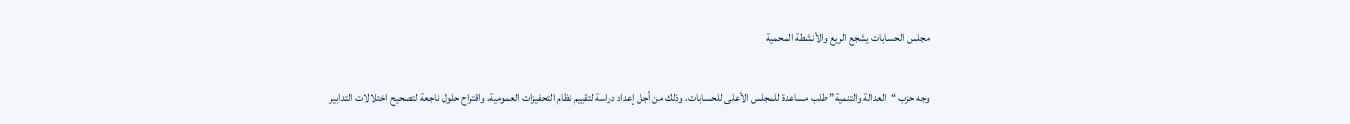مجلس الحسابات يشجع الريع والأنشطة المحمية

وجه حزب “العدالة والتنمية” طلب مساعدة للمجلس الأعلى للحسابات، وذلك من أجل إعداد دراسة لتقييم نظام التحفيزات العمومية، واقتراح حلول ناجعة لتصحيح اختلالات التدابير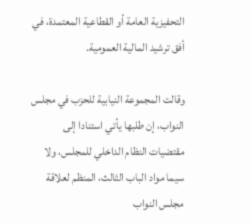التحفيزية العامة أو القطاعية المعتمدة، في أفق ترشيد المالية العمومية.

وقالت المجموعة النيابية للحزب في مجلس النواب، إن طلبها يأتي استنادا إلى مقتضيات النظام الداخلي للمجلس، ولا سيما مواد الباب الثالث، المنظم لعلاقة مجلس النواب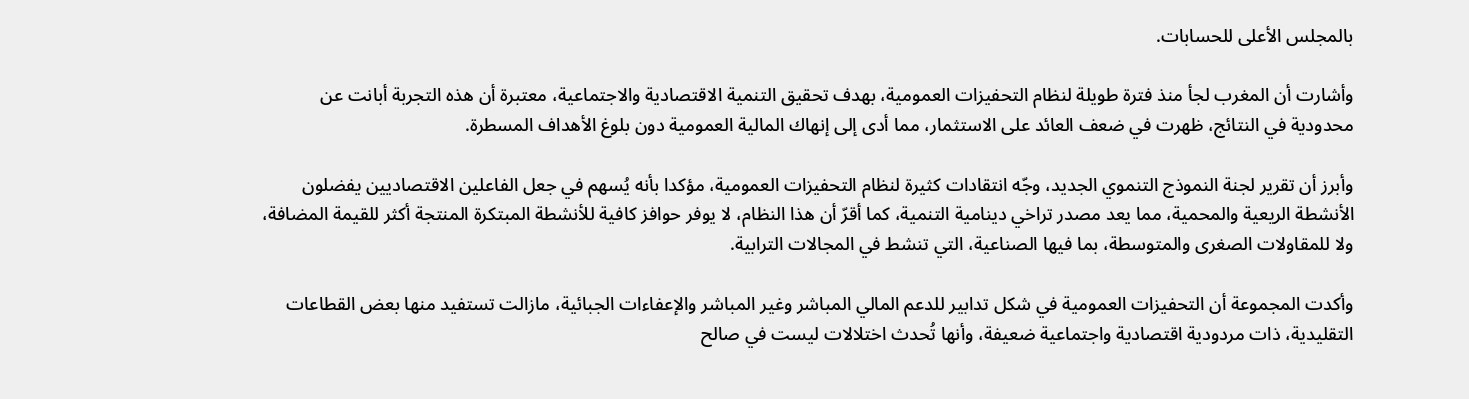بالمجلس الأعلى للحسابات.

وأشارت أن المغرب لجأ منذ فترة طويلة لنظام التحفيزات العمومية، بهدف تحقيق التنمية الاقتصادية والاجتماعية، معتبرة أن هذه التجربة أبانت عن محدودية في النتائج، ظهرت في ضعف العائد على الاستثمار، مما أدى إلى إنهاك المالية العمومية دون بلوغ الأهداف المسطرة.

وأبرز أن تقرير لجنة النموذج التنموي الجديد، وجّه انتقادات كثيرة لنظام التحفيزات العمومية، مؤكدا بأنه يُسهم في جعل الفاعلين الاقتصاديين يفضلون الأنشطة الريعية والمحمية، مما يعد مصدر تراخي دينامية التنمية، كما أقرّ أن هذا النظام، لا يوفر حوافز كافية للأنشطة المبتكرة المنتجة أكثر للقيمة المضافة، ولا للمقاولات الصغرى والمتوسطة، بما فيها الصناعية، التي تنشط في المجالات الترابية.

وأكدت المجموعة أن التحفيزات العمومية في شكل تدابير للدعم المالي المباشر وغير المباشر والإعفاءات الجبائية، مازالت تستفيد منها بعض القطاعات التقليدية، ذات مردودية اقتصادية واجتماعية ضعيفة، وأنها تُحدث اختلالات ليست في صالح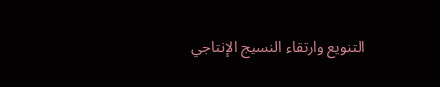التنويع وارتقاء النسيج الإنتاجي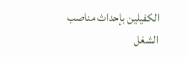الكفيلين بإحداث مناصب الشغل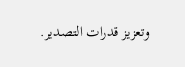وتعزيز قدرات التصدير.